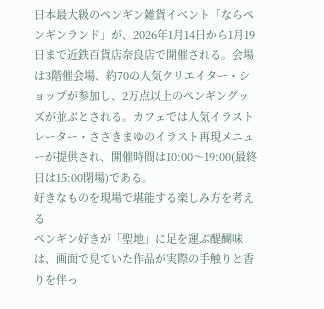日本最大級のペンギン雑貨イベント「ならペンギンランド」が、2026年1月14日から1月19日まで近鉄百貨店奈良店で開催される。会場は3階催会場、約70の人気クリエイター・ショップが参加し、2万点以上のペンギングッズが並ぶとされる。カフェでは人気イラストレーター・ささきまゆのイラスト再現メニューが提供され、開催時間は10:00〜19:00(最終日は15:00閉場)である。
好きなものを現場で堪能する楽しみ方を考える
ペンギン好きが「聖地」に足を運ぶ醍醐味は、画面で見ていた作品が実際の手触りと香りを伴っ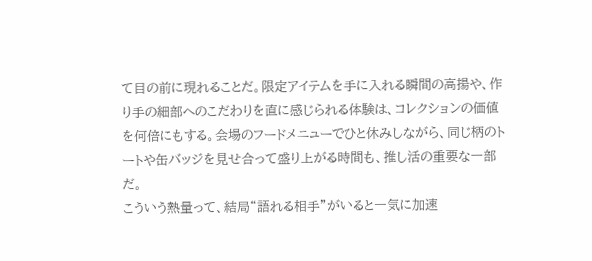て目の前に現れることだ。限定アイテムを手に入れる瞬間の高揚や、作り手の細部へのこだわりを直に感じられる体験は、コレクションの価値を何倍にもする。会場のフードメニューでひと休みしながら、同じ柄のトートや缶バッジを見せ合って盛り上がる時間も、推し活の重要な一部だ。
こういう熱量って、結局“語れる相手”がいると一気に加速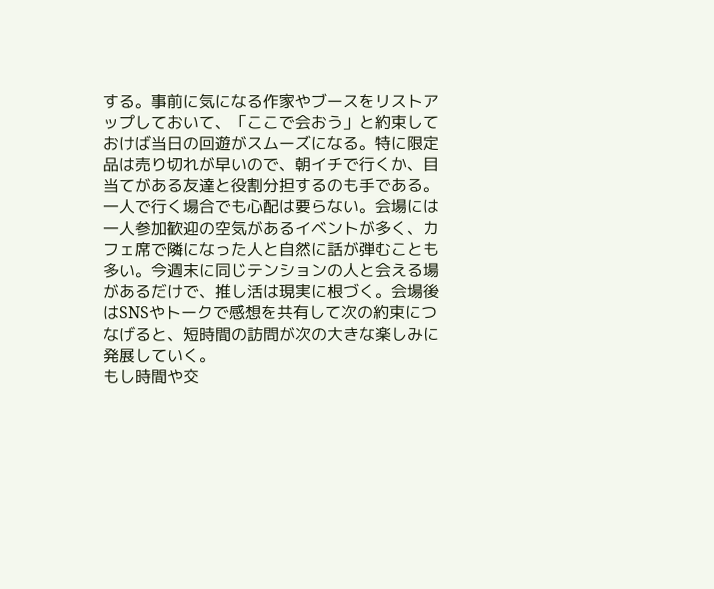する。事前に気になる作家やブースをリストアップしておいて、「ここで会おう」と約束しておけば当日の回遊がスムーズになる。特に限定品は売り切れが早いので、朝イチで行くか、目当てがある友達と役割分担するのも手である。
一人で行く場合でも心配は要らない。会場には一人参加歓迎の空気があるイベントが多く、カフェ席で隣になった人と自然に話が弾むことも多い。今週末に同じテンションの人と会える場があるだけで、推し活は現実に根づく。会場後はSNSやトークで感想を共有して次の約束につなげると、短時間の訪問が次の大きな楽しみに発展していく。
もし時間や交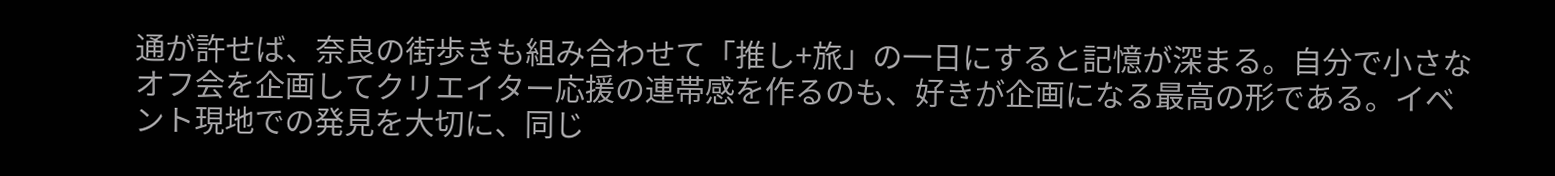通が許せば、奈良の街歩きも組み合わせて「推し+旅」の一日にすると記憶が深まる。自分で小さなオフ会を企画してクリエイター応援の連帯感を作るのも、好きが企画になる最高の形である。イベント現地での発見を大切に、同じ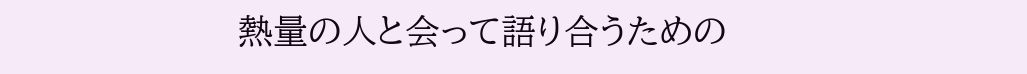熱量の人と会って語り合うための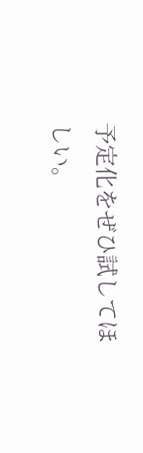予定化をぜひ試してほしい。